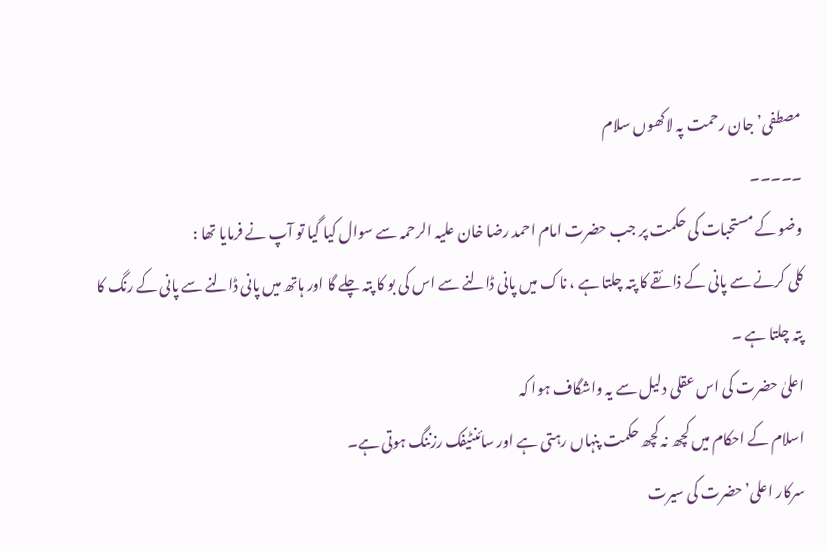مصطفی’جان رحمت پہ لاکھوں سلام
۔۔۔۔۔
وضو کے مستحبات کی حکمت پر جب حضرت امام احمد رضا خان علیہ الرحمہ سے سوال کیا گیا تو آپ نے فرمایا تھا :
کلی کرنے سے پانی کے ذائقے کا پتہ چلتا ہے ، ناک میں پانی ڈالنے سے اس کی بو کا پتہ چلے گا اور ہاتھ میں پانی ڈالنے سے پانی کے رنگ کا پتہ چلتا ہے ۔
اعلیٰ حضرت کی اس عقلی دلیل سے یہ واشگاف ہوا کہ
اسلام کے احکام میں کچھ نہ کچھ حکمت پنہاں رہتی ہے اور سائنٹیفک رزننگ ہوتی ہے۔
سرکار اعلی’حضرت کی سیرت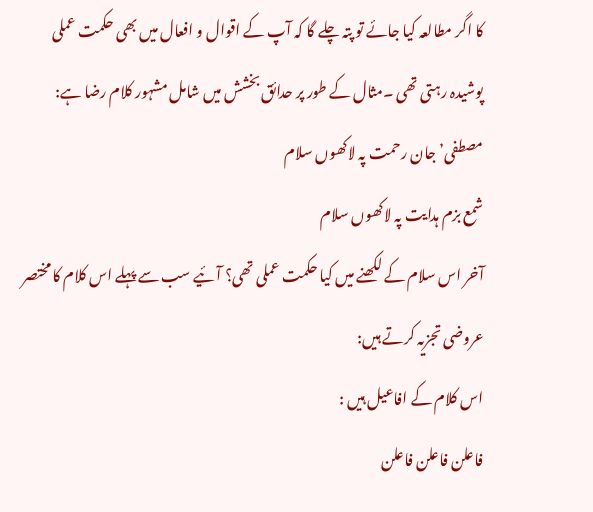کا اگر مطالعہ کیا جائے تو پتہ چلے گا کہ آپ کے اقوال و افعال میں بھی حکمت عملی پوشیدہ رہتی تھی ۔مثال کے طور پر حدائق بخشش میں شامل مشہور کلام رضا ہے:
مصطفی’جان رحمت پہ لاکھوں سلام
شمع بزم ہدایت پہ لاکھوں سلام
آخر اس سلام کے لکھنے میں کیا حکمت عملی تھی؟ آئیے سب سے پہلے اس کلام کا مختصر عروضی تجزیہ کرتے ہیں:
اس کلام کے افاعیل ہیں :
فاعلن فاعلن فاعلن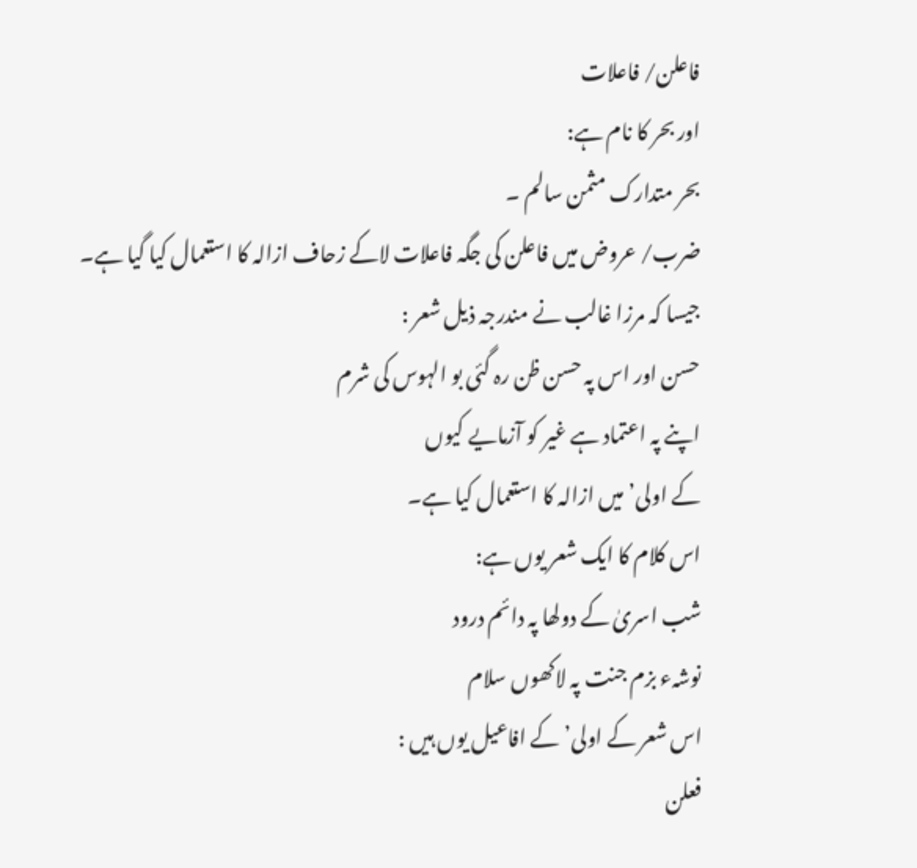فاعلن/ فاعلات
اور بحر کا نام ہے:
بحر متدارک مثمن سالم ۔
ضرب/ عروض میں فاعلن کی جگہ فاعلات لاکے زحاف ازالہ کا استعمال کیا گیا ہے۔
جیسا کہ مرزا غالب نے مندرجہ ذیل شعر :
حسن اور اس پہ حسن ظن رہ گئی بو الہوس کی شرم
اپنے پہ اعتماد ہے غیر کو آزمایے کیوں
کے اولی’میں ازالہ کا استعمال کیا ہے۔
اس کلام کا ایک شعر یوں ہے:
شب اسریٰ کے دولھا پہ دائم درود
نوشہء بزم جنت پہ لاکھوں سلام
اس شعر کے اولی’ کے افاعیل یوں ہیں :
فعلن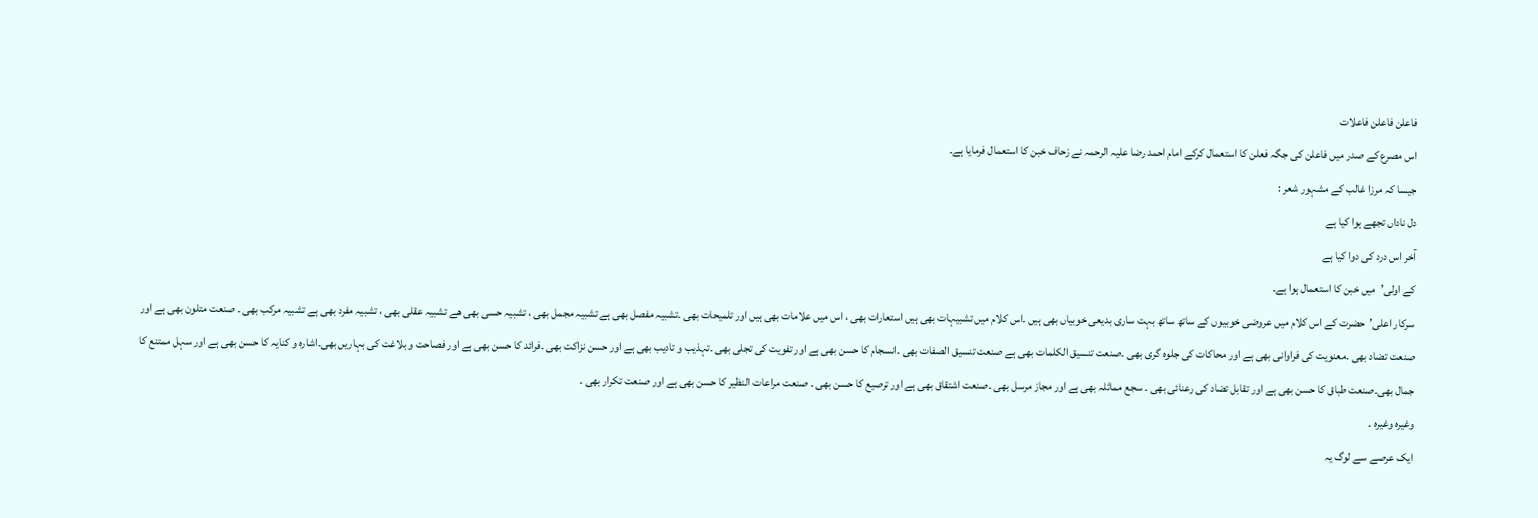فاعلن فاعلن فاعلات
اس مصرع کے صدر میں فاعلن کی جگہ فعلن کا استعمال کرکے امام احمد رضا علیہ الرحمہ نے زحاف خبن کا استعمال فرمایا ہے۔
جیسا کہ مرزا غالب کے مشہور شعر :
دل ناداں تجھے ہوا کیا ہے
آخر اس درد کی دوا کیا ہے
کے اولی’میں خبن کا استعمال ہوا ہے۔
سرکار اعلی’حضرت کے اس کلام میں عروضی خوبیوں کے ساتھ ساتھ بہت ساری بدیعی خوبیاں بھی ہیں ۔اس کلام میں تشبیہات بھی ہیں استعارات بھی ، اس میں علامات بھی ہیں اور تلمیحات بھی ۔تشبیہ مفصل بھی ہے تشبیہ مجمل بھی ، تشبیہ حسی بھی ھے تشبیہ عقلی بھی ، تشبیہ مفرد بھی ہے تشبیہ مرکب بھی ۔ صنعت متلون بھی ہے اور صنعت تضاد بھی ۔معنویت کی فراوانی بھی ہے اور محاکات کی جلوہ گری بھی ۔صنعت تنسیق الکلمات بھی ہے صنعت تنسیق الصفات بھی ۔انسجام کا حسن بھی ہے اور تفویت کی تجلی بھی ۔تہذیب و تادیب بھی ہے اور حسن نزاکت بھی ۔فرائد کا حسن بھی ہے اور فصاحت و بلاغت کی بہاریں بھی۔اشارہ و کنایہ کا حسن بھی ہے اور سہل ممتنع کا جمال بھی۔صنعت طباق کا حسن بھی ہے اور تقابل تضاد کی رعنائی بھی ۔ سجع مماثلہ بھی ہے اور مجاز مرسل بھی ۔صنعت اشتقاق بھی ہے اور ترصیع کا حسن بھی ۔ صنعت مراعات النظیر کا حسن بھی ہے اور صنعت تکرار بھی ۔
وغیرہ وغیرہ ۔
ایک عرصے سے لوگ یہ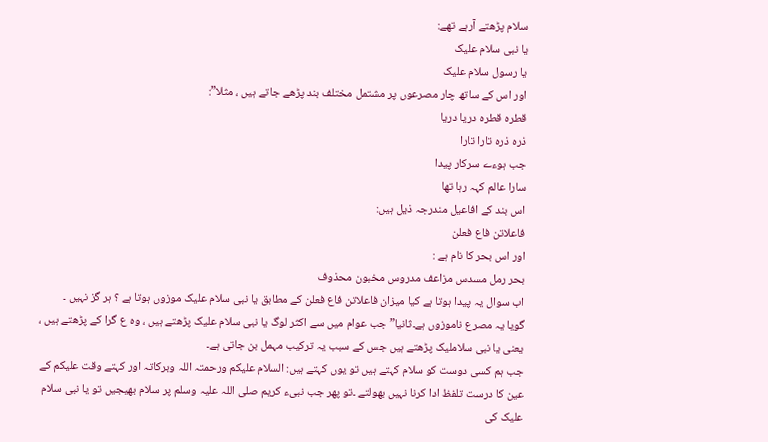سلام پڑھتے آرہے تھے:
یا نبی سلام علیک
یا رسول سلام علیک
اور اس کے ساتھ چار مصرعوں پر مشتمل مختلف بند پڑھے جاتے ہیں ، مثلا”:
قطرہ قطرہ دریا دریا
ذرہ ذرہ تارا تارا
جب ہوءے سرکار پیدا
سارا عالم کہہ رہا تھا
اس بند کے افاعیل مندرجہ ذیل ہیں:
فاعلاتن فاع فعلن
اور اس بحر کا نام ہے :
بحر رمل مسدس مزاعف مدروس مخبون محذوف
اب سوال یہ پیدا ہوتا ہے کیا میزان فاعلاتن فاع فعلن کے مطابق یا نبی سلام علیک موزوں ہوتا ہے ؟ ہر گز نہیں ۔
گویا یہ مصرع ناموزوں ہے۔ثانیا” جب عوام میں سے اکثر لوگ یا نبی سلام علیک پڑھتے ہیں ، وہ ع گرا کے پڑھتے ہیں ، یعنی یا نبی سلاملیک پڑھتے ہیں جس کے سبب یہ ترکیب مہمل بن جاتی ہے۔
جب ہم کسی دوست کو سلام کہتے ہیں تو یوں کہتے ہیں: السلام علیکم ورحمتہ اللہ وبرکاتہ اور کہتے وقت علیکم کے عین کا درست تلفظ ادا کرنا نہیں بھولتے ۔تو پھر جب نبیء کریم صلی اللہ علیہ وسلم پر سلام بھیجیں تو یا نبی سلام علیک کی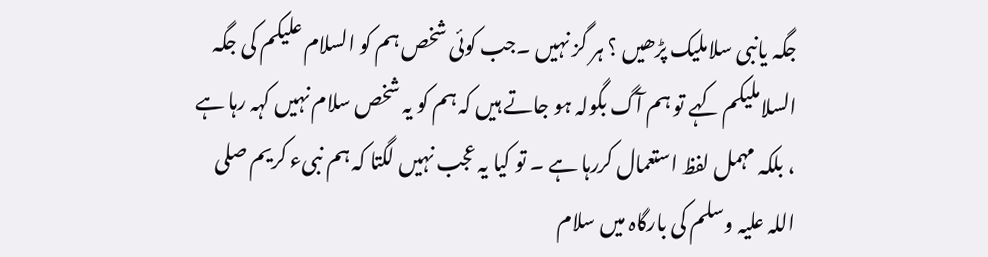جگہ یانبی سلاملیک پڑھیں ؟ ہر گز نہیں ۔جب کوئی شخص ہم کو السلام علیکم کی جگہ السلاملیکم کہے تو ہم آگ بگولہ ہو جاتے ہیں کہ ہم کو یہ شخص سلام نہیں کہہ رہا ہے ، بلکہ مہمل لفظ استعمال کررہا ہے ۔ تو کیا یہ عجب نہیں لگتا کہ ہم نبیء کریم صلی اللہ علیہ وسلم کی بارگاہ میں سلام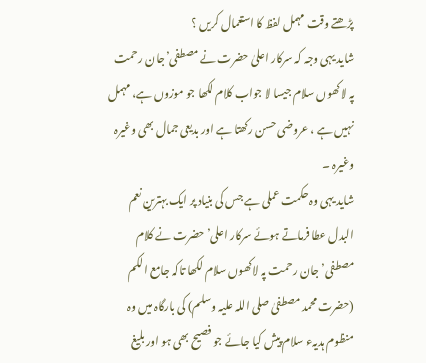پڑھتے وقت مہمل لفظ کا استعمال کریں ؟
شاید یہی وجہ کہ سرکار اعلیٰ حضرت نے مصطفی’جان رحمت پہ لاکھوں سلام جیسا لا جواب کلام لکھا جو موزوں ہے، مہمل نہیں ہے ، عروضی حسن رکھتا ہے اور بدیعی جمال بھی وغیرہ وغیرہ ۔
شاید یہی وہ حکمت عملی ہے جس کی بنیاد پر ایک بہترین نعم البدل عطا فرماتے ہوئے سرکار اعلی’حضرت نے کلام مصطفی’ جان رحمت پہ لاکھوں سلام لکھا تاکہ جامع الکم (حضرت محمد مصطفیٰ صلی اللہ علیہ وسلم) کی بارگاہ میں وہ منظوم ہدیہء سلام پیش کیا جائے جو فصیح بھی ہو اور بلیغ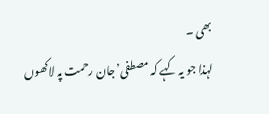بھی ۔
لہذا جو یہ کہے کہ مصطفی’جان رحمت پہ لاکھوں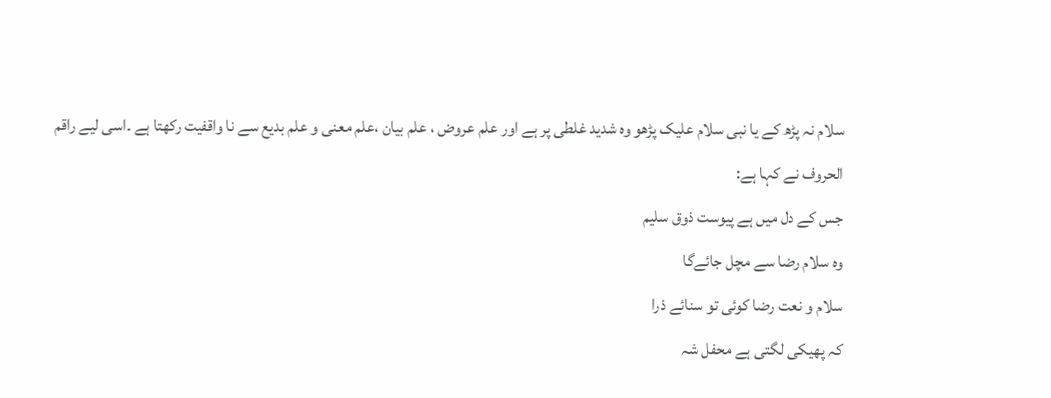سلام نہ پڑھ کے یا نبی سلام علیک پڑھو وہ شدید غلطی پر ہے اور علم عروض ، علم بیان ،علم معنی و علم بدیع سے نا واقفیت رکھتا ہے ۔اسی لیے راقم الحروف نے کہا ہے:
جس کے دل میں ہے پیوست ذوق سلیم
وہ سلام رضا سے مچل جائےگا
سلام و نعت رضا کوئی تو سنائے ذرا
کہ پھیکی لگتی ہے محفل شہ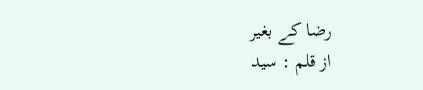رضا کے بغیر
از قلم : سید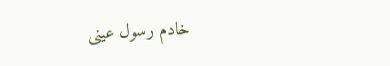خادم رسول عینی